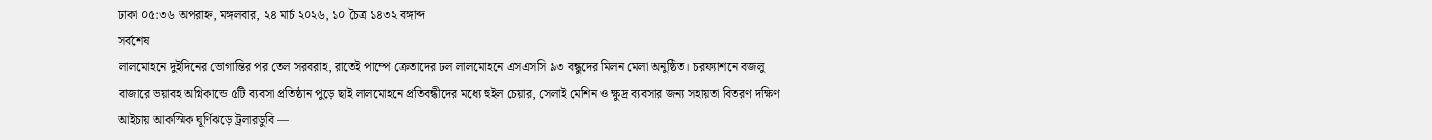ঢাকা ০৫:৩৬ অপরাহ্ন, মঙ্গলবার, ২৪ মার্চ ২০২৬, ১০ চৈত্র ১৪৩২ বঙ্গাব্দ
সর্বশেষ
লালমোহনে দুইদিনের ভোগান্তির পর তেল সরবরাহ, রাতেই পাম্পে ক্রেতাদের ঢল লালমোহনে এসএসসি ৯৩ বন্ধুদের মিলন মেলা অনুষ্ঠিত। চরফ্যাশনে বজলু বাজারে ভয়াবহ অগ্নিকান্ডে ৫টি ব্যবসা প্রতিষ্ঠান পুড়ে ছাই লালমোহনে প্রতিবন্ধীদের মধ্যে হুইল চেয়ার, সেলাই মেশিন ও ক্ষুদ্র ব্যবসার জন্য সহায়তা বিতরণ দক্ষিণ আইচায় আকস্মিক ঘূর্ণিঝড়ে ট্রলারডুবি —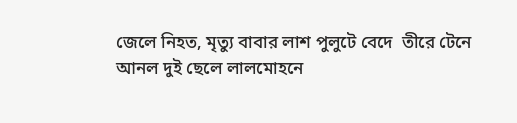জেলে নিহত, মৃত্যু বাবার লাশ পুলুটে বেদে  তীরে টেনে আনল দুই ছেলে লালমোহনে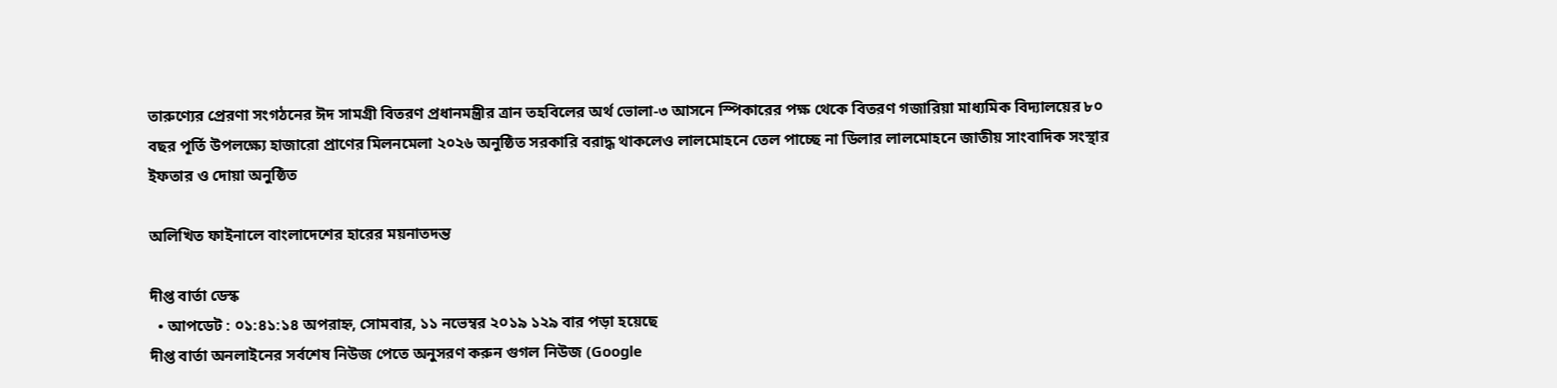তারুণ্যের প্রেরণা সংগঠনের ঈদ সামগ্রী বিতরণ প্রধানমন্ত্রীর ত্রান তহবিলের অর্থ ভোলা-৩ আসনে স্পিকারের পক্ষ থেকে বিতরণ গজারিয়া মাধ্যমিক বিদ্যালয়ের ৮০ বছর পূর্তি উপলক্ষ্যে হাজারো প্রাণের মিলনমেলা ২০২৬ অনুষ্ঠিত সরকারি বরাদ্ধ থাকলেও লালমোহনে তেল পাচ্ছে না ডিলার লালমোহনে জাতীয় সাংবাদিক সংস্থার ইফতার ও দোয়া অনুষ্ঠিত

অলিখিত ফাইনালে বাংলাদেশের হারের ময়নাতদন্ত

দীপ্ত বার্তা ডেস্ক
  • আপডেট : ০১:৪১:১৪ অপরাহ্ন, সোমবার, ১১ নভেম্বর ২০১৯ ১২৯ বার পড়া হয়েছে
দীপ্ত বার্তা অনলাইনের সর্বশেষ নিউজ পেতে অনুসরণ করুন গুগল নিউজ (Google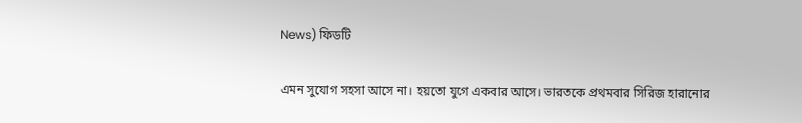News) ফিডটি

এমন সুযোগ সহসা আসে না। হয়তো যুগে একবার আসে। ভারতকে প্রথমবার সিরিজ হারানোর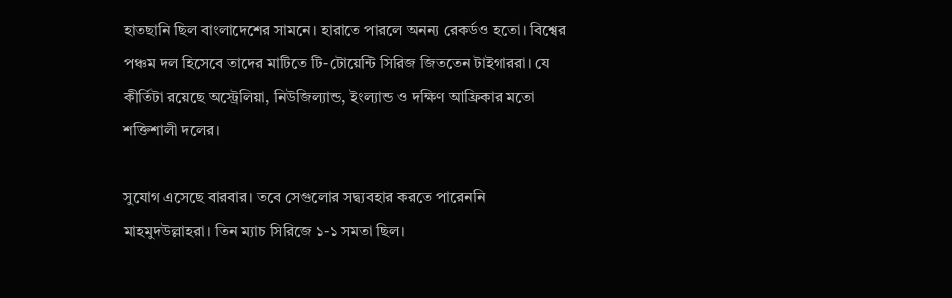হাতছানি ছিল বাংলাদেশের সামনে। হারাতে পারলে অনন্য রেকর্ডও হতো। বিশ্বের পঞ্চম দল হিসেবে তাদের মাটিতে টি-টোয়েন্টি সিরিজ জিততেন টাইগাররা। যে কীর্তিটা রয়েছে অস্ট্রেলিয়া, নিউজিল্যান্ড, ইংল্যান্ড ও দক্ষিণ আফ্রিকার মতো শক্তিশালী দলের।

সুযোগ এসেছে বারবার। তবে সেগুলোর সদ্ব্যবহার করতে পারেননি মাহমুদউল্লাহরা। তিন ম্যাচ সিরিজে ১-১ সমতা ছিল।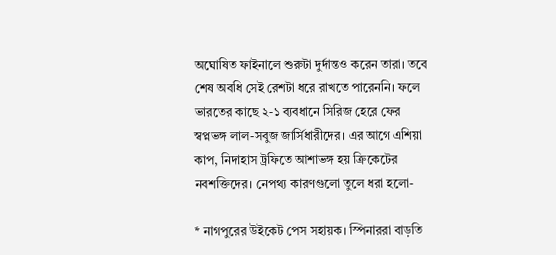অঘোষিত ফাইনালে শুরুটা দুর্দান্তও করেন তারা। তবে শেষ অবধি সেই রেশটা ধরে রাখতে পারেননি। ফলে ভারতের কাছে ২-১ ব্যবধানে সিরিজ হেরে ফের স্বপ্নভঙ্গ লাল-সবুজ জার্সিধারীদের। এর আগে এশিয়া কাপ, নিদাহাস ট্রফিতে আশাভঙ্গ হয় ক্রিকেটের নবশক্তিদের। নেপথ্য কারণগুলো তুলে ধরা হলো-

* নাগপুরের উইকেট পেস সহায়ক। স্পিনাররা বাড়তি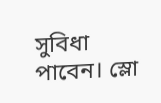সুবিধা পাবেন। স্লো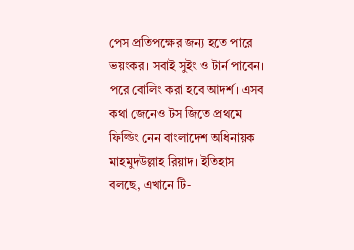পেস প্রতিপক্ষের জন্য হতে পারে ভয়ংকর। সবাই সুইং ও টার্ন পাবেন। পরে বোলিং করা হবে আদর্শ। এসব কথা জেনেও টস জিতে প্রথমে ফিল্ডিং নেন বাংলাদেশ অধিনায়ক মাহমুদউল্লাহ রিয়াদ। ইতিহাস বলছে, এখানে টি-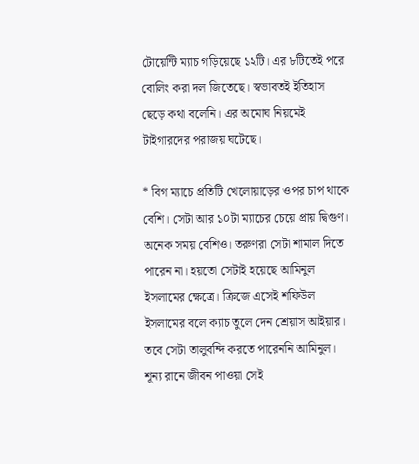টোয়েন্টি ম্যাচ গড়িয়েছে ১২টি। এর ৮টিতেই পরে বোলিং করা দল জিতেছে। স্বভাবতই ইতিহাস ছেড়ে কথা বলেনি। এর অমোঘ নিয়মেই টাইগারদের পরাজয় ঘটেছে।

* বিগ ম্যাচে প্রতিটি খেলোয়াড়ের ওপর চাপ থাকে বেশি। সেটা আর ১০টা ম্যাচের চেয়ে প্রায় দ্বিগুণ। অনেক সময় বেশিও। তরুণরা সেটা শামাল দিতে পারেন না। হয়তো সেটাই হয়েছে আমিনুল ইসলামের ক্ষেত্রে। ক্রিজে এসেই শফিউল ইসলামের বলে ক্যাচ তুলে দেন শ্রেয়াস আইয়ার। তবে সেটা তালুবন্দি করতে পারেননি আমিনুল। শূন্য রানে জীবন পাওয়া সেই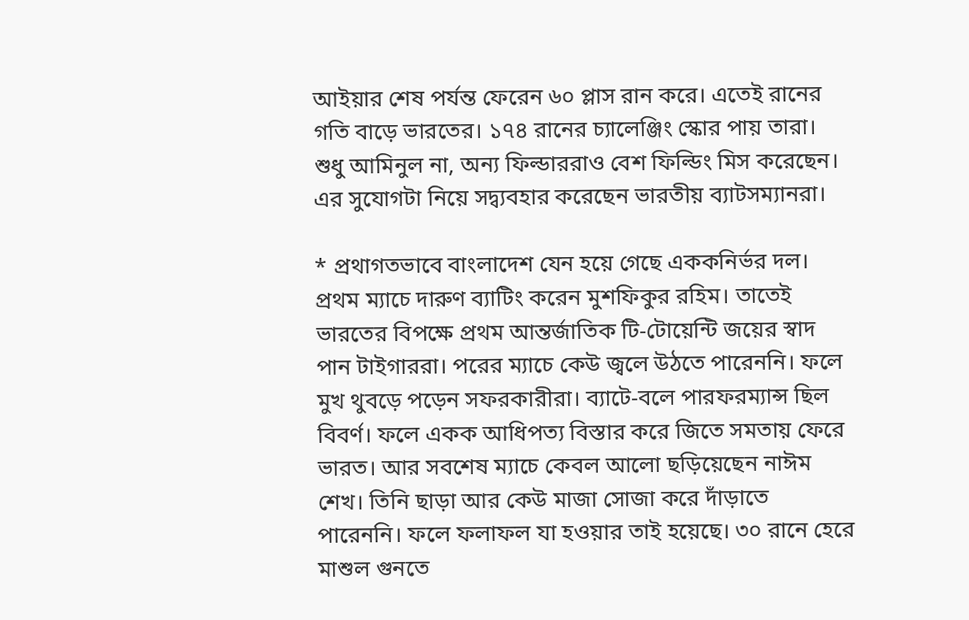আইয়ার শেষ পর্যন্ত ফেরেন ৬০ প্লাস রান করে। এতেই রানের গতি বাড়ে ভারতের। ১৭৪ রানের চ্যালেঞ্জিং স্কোর পায় তারা। শুধু আমিনুল না, অন্য ফিল্ডাররাও বেশ ফিল্ডিং মিস করেছেন। এর সুযোগটা নিয়ে সদ্ব্যবহার করেছেন ভারতীয় ব্যাটসম্যানরা।

* প্রথাগতভাবে বাংলাদেশ যেন হয়ে গেছে এককনির্ভর দল। প্রথম ম্যাচে দারুণ ব্যাটিং করেন মুশফিকুর রহিম। তাতেই ভারতের বিপক্ষে প্রথম আন্তর্জাতিক টি-টোয়েন্টি জয়ের স্বাদ পান টাইগাররা। পরের ম্যাচে কেউ জ্বলে উঠতে পারেননি। ফলে মুখ থুবড়ে পড়েন সফরকারীরা। ব্যাটে-বলে পারফরম্যান্স ছিল বিবর্ণ। ফলে একক আধিপত্য বিস্তার করে জিতে সমতায় ফেরে ভারত। আর সবশেষ ম্যাচে কেবল আলো ছড়িয়েছেন নাঈম শেখ। তিনি ছাড়া আর কেউ মাজা সোজা করে দাঁড়াতে পারেননি। ফলে ফলাফল যা হওয়ার তাই হয়েছে। ৩০ রানে হেরে মাশুল গুনতে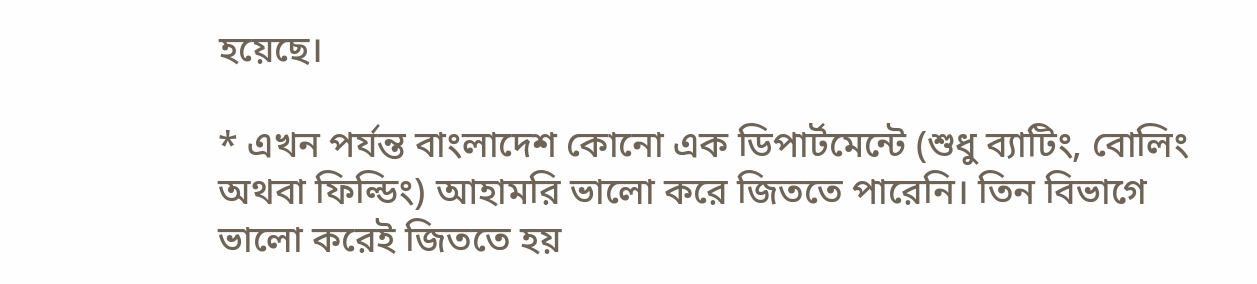হয়েছে।

* এখন পর্যন্ত বাংলাদেশ কোনো এক ডিপার্টমেন্টে (শুধু ব্যাটিং, বোলিং অথবা ফিল্ডিং) আহামরি ভালো করে জিততে পারেনি। তিন বিভাগে ভালো করেই জিততে হয়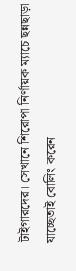টাইগারদের। সেখানে শিরোপা নির্ণায়ক ম্যাচে ছন্নছাড়া যাচ্ছেতাই বোলিং করেন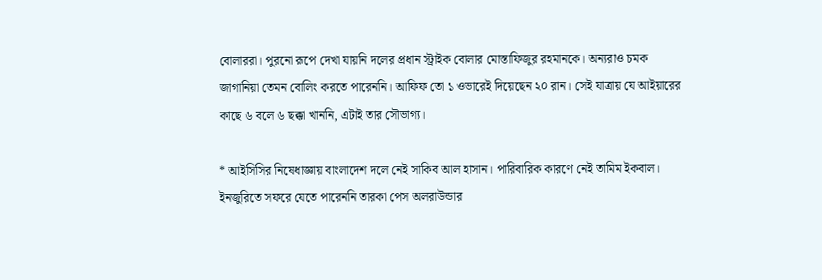বোলাররা। পুরনো রূপে দেখা যায়নি দলের প্রধান স্ট্রাইক বোলার মোস্তাফিজুর রহমানকে। অন্যরাও চমক জাগানিয়া তেমন বোলিং করতে পারেননি। আফিফ তো ১ ওভারেই দিয়েছেন ২০ রান। সেই যাত্রায় যে আইয়ারের কাছে ৬ বলে ৬ ছক্কা খাননি, এটাই তার সৌভাগ্য।

* আইসিসির নিষেধাজ্ঞায় বাংলাদেশ দলে নেই সাকিব আল হাসান। পারিবারিক কারণে নেই তামিম ইকবাল। ইনজুরিতে সফরে যেতে পারেননি তারকা পেস অলরাউন্ডার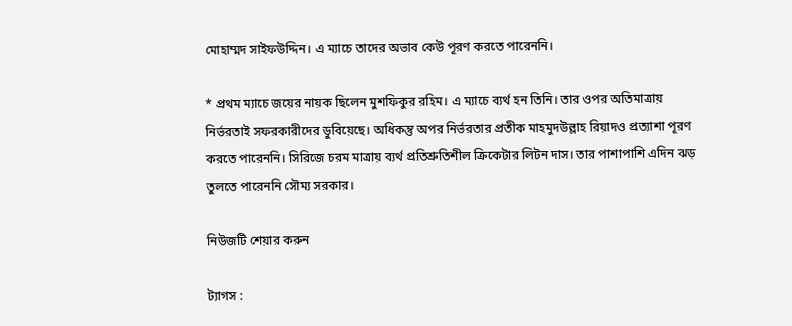মোহাম্মদ সাইফউদ্দিন। এ ম্যাচে তাদের অভাব কেউ পূরণ করতে পারেননি।

* প্রথম ম্যাচে জয়ের নায়ক ছিলেন মুশফিকুর রহিম। এ ম্যাচে ব্যর্থ হন তিনি। তার ওপর অতিমাত্রায় নির্ভরতাই সফরকারীদের ডুবিয়েছে। অধিকন্তু অপর নির্ভরতার প্রতীক মাহমুদউল্লাহ রিয়াদও প্রত্যাশা পূরণ করতে পারেননি। সিরিজে চরম মাত্রায় ব্যর্থ প্রতিশ্রুতিশীল ক্রিকেটার লিটন দাস। তার পাশাপাশি এদিন ঝড় তুলতে পারেননি সৌম্য সরকার।

নিউজটি শেয়ার করুন

ট্যাগস :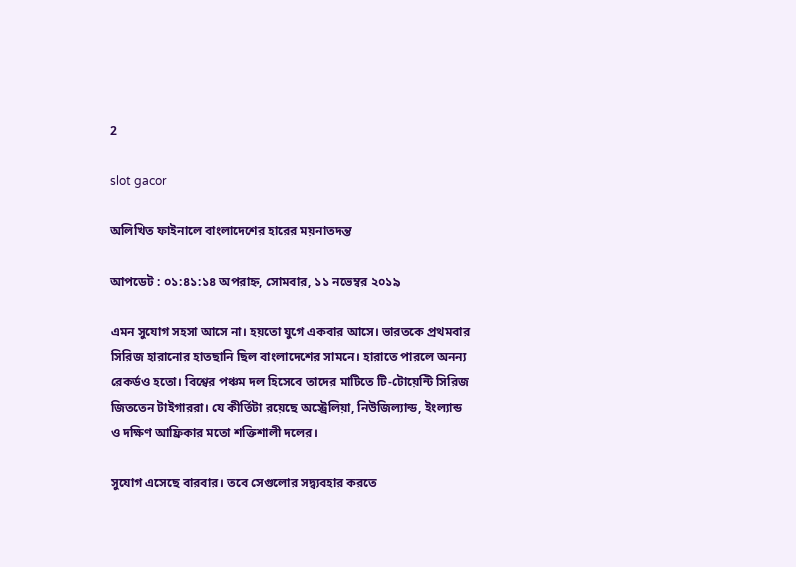2

slot gacor

অলিখিত ফাইনালে বাংলাদেশের হারের ময়নাতদন্ত

আপডেট : ০১:৪১:১৪ অপরাহ্ন, সোমবার, ১১ নভেম্বর ২০১৯

এমন সুযোগ সহসা আসে না। হয়তো যুগে একবার আসে। ভারতকে প্রথমবার সিরিজ হারানোর হাতছানি ছিল বাংলাদেশের সামনে। হারাতে পারলে অনন্য রেকর্ডও হতো। বিশ্বের পঞ্চম দল হিসেবে তাদের মাটিতে টি-টোয়েন্টি সিরিজ জিততেন টাইগাররা। যে কীর্তিটা রয়েছে অস্ট্রেলিয়া, নিউজিল্যান্ড, ইংল্যান্ড ও দক্ষিণ আফ্রিকার মতো শক্তিশালী দলের।

সুযোগ এসেছে বারবার। তবে সেগুলোর সদ্ব্যবহার করতে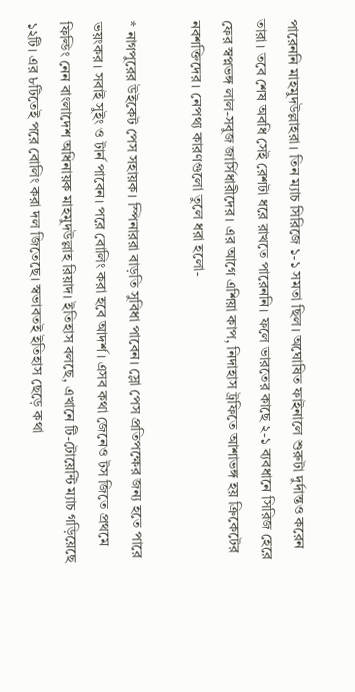পারেননি মাহমুদউল্লাহরা। তিন ম্যাচ সিরিজে ১-১ সমতা ছিল। অঘোষিত ফাইনালে শুরুটা দুর্দান্তও করেন তারা। তবে শেষ অবধি সেই রেশটা ধরে রাখতে পারেননি। ফলে ভারতের কাছে ২-১ ব্যবধানে সিরিজ হেরে ফের স্বপ্নভঙ্গ লাল-সবুজ জার্সিধারীদের। এর আগে এশিয়া কাপ, নিদাহাস ট্রফিতে আশাভঙ্গ হয় ক্রিকেটের নবশক্তিদের। নেপথ্য কারণগুলো তুলে ধরা হলো-

* নাগপুরের উইকেট পেস সহায়ক। স্পিনাররা বাড়তি সুবিধা পাবেন। স্লো পেস প্রতিপক্ষের জন্য হতে পারে ভয়ংকর। সবাই সুইং ও টার্ন পাবেন। পরে বোলিং করা হবে আদর্শ। এসব কথা জেনেও টস জিতে প্রথমে ফিল্ডিং নেন বাংলাদেশ অধিনায়ক মাহমুদউল্লাহ রিয়াদ। ইতিহাস বলছে, এখানে টি-টোয়েন্টি ম্যাচ গড়িয়েছে ১২টি। এর ৮টিতেই পরে বোলিং করা দল জিতেছে। স্বভাবতই ইতিহাস ছেড়ে কথা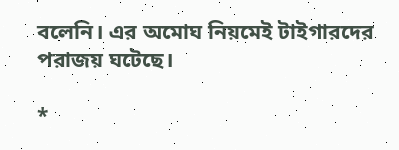বলেনি। এর অমোঘ নিয়মেই টাইগারদের পরাজয় ঘটেছে।

*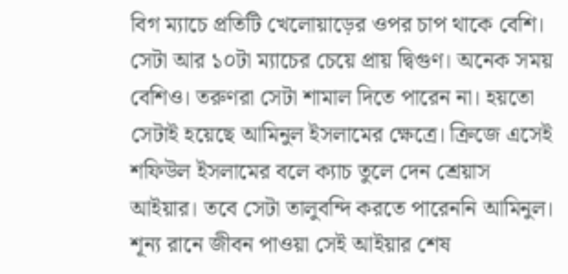বিগ ম্যাচে প্রতিটি খেলোয়াড়ের ওপর চাপ থাকে বেশি। সেটা আর ১০টা ম্যাচের চেয়ে প্রায় দ্বিগুণ। অনেক সময় বেশিও। তরুণরা সেটা শামাল দিতে পারেন না। হয়তো সেটাই হয়েছে আমিনুল ইসলামের ক্ষেত্রে। ক্রিজে এসেই শফিউল ইসলামের বলে ক্যাচ তুলে দেন শ্রেয়াস আইয়ার। তবে সেটা তালুবন্দি করতে পারেননি আমিনুল। শূন্য রানে জীবন পাওয়া সেই আইয়ার শেষ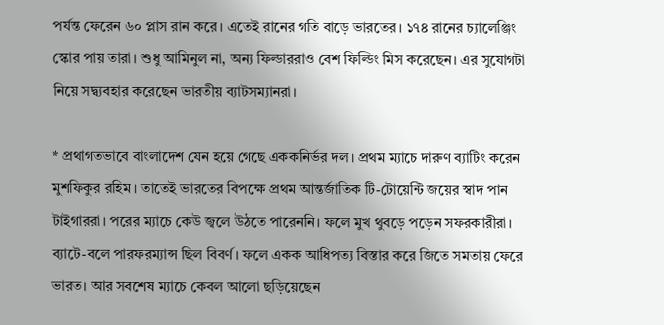পর্যন্ত ফেরেন ৬০ প্লাস রান করে। এতেই রানের গতি বাড়ে ভারতের। ১৭৪ রানের চ্যালেঞ্জিং স্কোর পায় তারা। শুধু আমিনুল না, অন্য ফিল্ডাররাও বেশ ফিল্ডিং মিস করেছেন। এর সুযোগটা নিয়ে সদ্ব্যবহার করেছেন ভারতীয় ব্যাটসম্যানরা।

* প্রথাগতভাবে বাংলাদেশ যেন হয়ে গেছে এককনির্ভর দল। প্রথম ম্যাচে দারুণ ব্যাটিং করেন মুশফিকুর রহিম। তাতেই ভারতের বিপক্ষে প্রথম আন্তর্জাতিক টি-টোয়েন্টি জয়ের স্বাদ পান টাইগাররা। পরের ম্যাচে কেউ জ্বলে উঠতে পারেননি। ফলে মুখ থুবড়ে পড়েন সফরকারীরা। ব্যাটে-বলে পারফরম্যান্স ছিল বিবর্ণ। ফলে একক আধিপত্য বিস্তার করে জিতে সমতায় ফেরে ভারত। আর সবশেষ ম্যাচে কেবল আলো ছড়িয়েছেন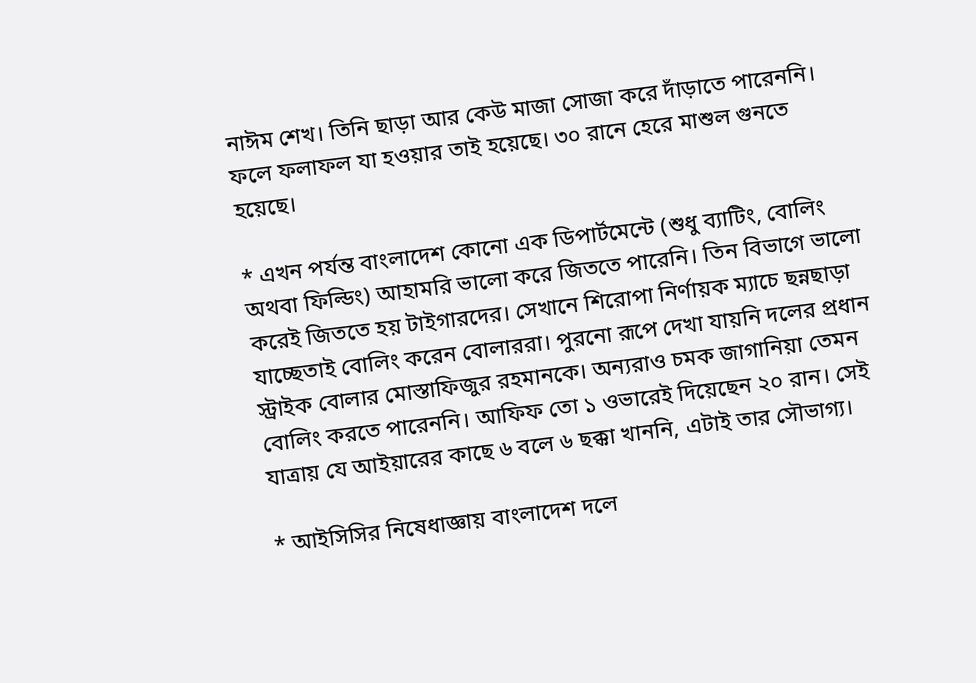নাঈম শেখ। তিনি ছাড়া আর কেউ মাজা সোজা করে দাঁড়াতে পারেননি। ফলে ফলাফল যা হওয়ার তাই হয়েছে। ৩০ রানে হেরে মাশুল গুনতে হয়েছে।

* এখন পর্যন্ত বাংলাদেশ কোনো এক ডিপার্টমেন্টে (শুধু ব্যাটিং, বোলিং অথবা ফিল্ডিং) আহামরি ভালো করে জিততে পারেনি। তিন বিভাগে ভালো করেই জিততে হয় টাইগারদের। সেখানে শিরোপা নির্ণায়ক ম্যাচে ছন্নছাড়া যাচ্ছেতাই বোলিং করেন বোলাররা। পুরনো রূপে দেখা যায়নি দলের প্রধান স্ট্রাইক বোলার মোস্তাফিজুর রহমানকে। অন্যরাও চমক জাগানিয়া তেমন বোলিং করতে পারেননি। আফিফ তো ১ ওভারেই দিয়েছেন ২০ রান। সেই যাত্রায় যে আইয়ারের কাছে ৬ বলে ৬ ছক্কা খাননি, এটাই তার সৌভাগ্য।

* আইসিসির নিষেধাজ্ঞায় বাংলাদেশ দলে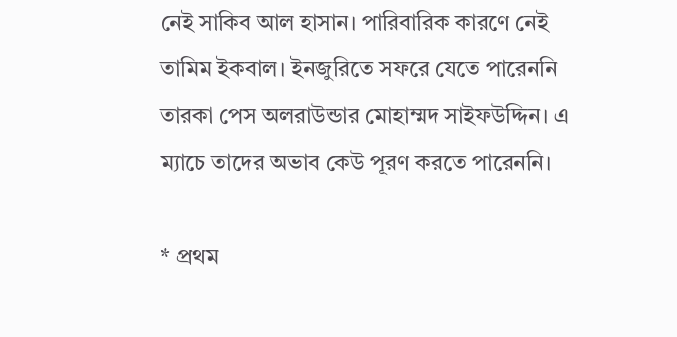নেই সাকিব আল হাসান। পারিবারিক কারণে নেই তামিম ইকবাল। ইনজুরিতে সফরে যেতে পারেননি তারকা পেস অলরাউন্ডার মোহাম্মদ সাইফউদ্দিন। এ ম্যাচে তাদের অভাব কেউ পূরণ করতে পারেননি।

* প্রথম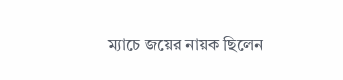ম্যাচে জয়ের নায়ক ছিলেন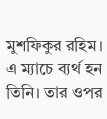মুশফিকুর রহিম। এ ম্যাচে ব্যর্থ হন তিনি। তার ওপর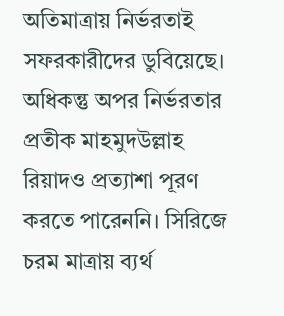অতিমাত্রায় নির্ভরতাই সফরকারীদের ডুবিয়েছে। অধিকন্তু অপর নির্ভরতার প্রতীক মাহমুদউল্লাহ রিয়াদও প্রত্যাশা পূরণ করতে পারেননি। সিরিজে চরম মাত্রায় ব্যর্থ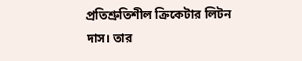প্রতিশ্রুতিশীল ক্রিকেটার লিটন দাস। তার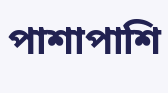পাশাপাশি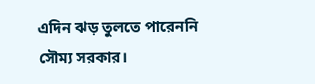এদিন ঝড় তুলতে পারেননি সৌম্য সরকার।